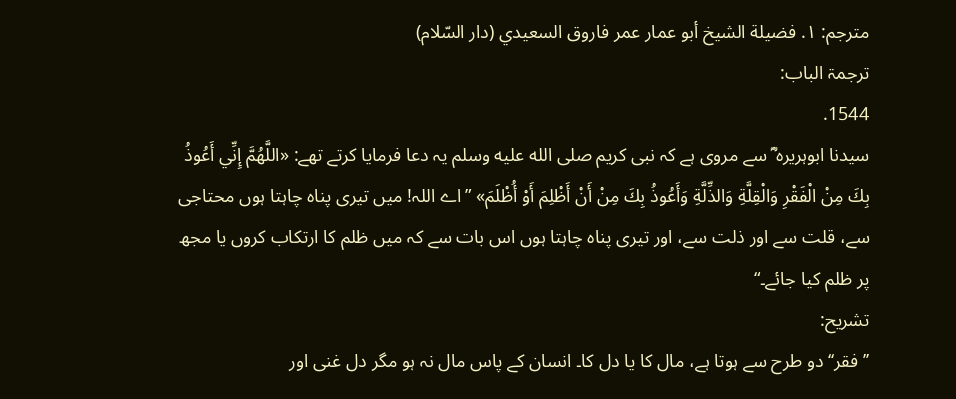مترجم: ١. فضيلة الشيخ أبو عمار عمر فاروق السعيدي (دار السّلام)
ترجمۃ الباب:
1544.
سیدنا ابوہریرہ ؓ سے مروی ہے کہ نبی کریم صلى الله عليه وسلم یہ دعا فرمایا کرتے تھے: «اللَّهُمَّ إِنِّي أَعُوذُ بِكَ مِنْ الْفَقْرِ وَالْقِلَّةِ وَالذِّلَّةِ وَأَعُوذُ بِكَ مِنْ أَنْ أَظْلِمَ أَوْ أُظْلَمَ» ”اے اللہ! میں تیری پناہ چاہتا ہوں محتاجی سے، قلت سے اور ذلت سے، اور تیری پناہ چاہتا ہوں اس بات سے کہ میں ظلم کا ارتکاب کروں یا مجھ پر ظلم کیا جائے۔“
تشریح:
’’فقر‘‘ دو طرح سے ہوتا ہے، مال کا یا دل کا۔ انسان کے پاس مال نہ ہو مگر دل غنی اور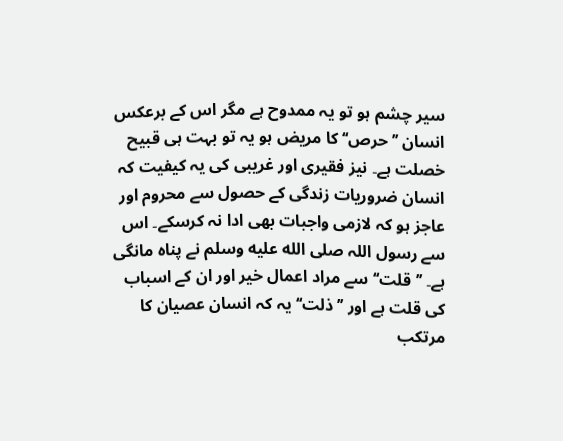سیر چشم ہو تو یہ ممدوح ہے مگر اس کے برعکس انسان ’’حرص‘‘ کا مریض ہو یہ تو بہت ہی قبیح خصلت ہے۔ نیز فقیری اور غریبی کی یہ کیفیت کہ انسان ضروریات زندگی کے حصول سے محروم اور عاجز ہو کہ لازمی واجبات بھی ادا نہ کرسکے۔ اس سے رسول اللہ صلى الله عليه وسلم نے پناہ مانگی ہے۔ ’’قلت‘‘ سے مراد اعمال خیر اور ان کے اسباب کی قلت ہے اور ’’ذلت‘‘ یہ کہ انسان عصیان کا مرتکب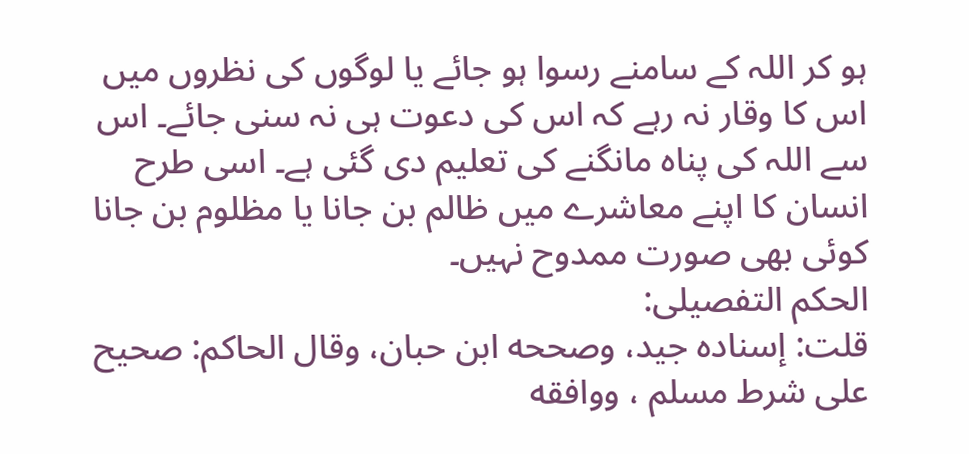ہو کر اللہ کے سامنے رسوا ہو جائے یا لوگوں کی نظروں میں اس کا وقار نہ رہے کہ اس کی دعوت ہی نہ سنی جائے۔ اس سے اللہ کی پناہ مانگنے کی تعلیم دی گئی ہے۔ اسی طرح انسان کا اپنے معاشرے میں ظالم بن جانا یا مظلوم بن جانا کوئی بھی صورت ممدوح نہیں۔
الحکم التفصیلی:
قلت: إسناده جيد، وصححه ابن حبان، وقال الحاكم: صحيح على شرط مسلم ، ووافقه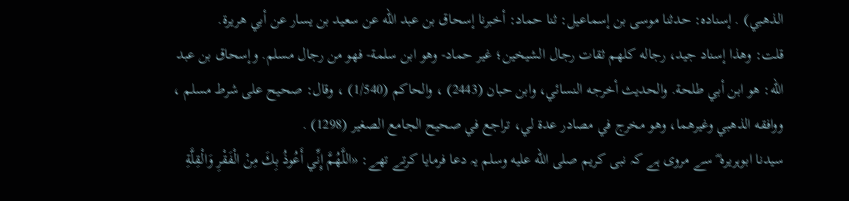الذهبي) . إسناده: حدثنا موسى بن إسماعيل: ثنا حماد: أخبرنا إسحاق بن عبد الله عن سعيد بن يسار عن أبي هريرة.
قلت: وهذا إسناد جيد، رجاله كلهم ثقات رجال الشيخين؛ غير حماد- وهو ابن سلمة- فهو من رجال مسلم. وإسحاق بن عبد الله: هو ابن أبي طلحة. والحديث أخرجه النسائي، وابن حبان (2443) ، والحاكم (1/540) ، وقال: صحيح على شرط مسلم ، ووافقه الذهبي وغيرهما، وهو مخرج في مصادر عدة لي، تراجع في صحيح الجامع الصغير (1298) .
سیدنا ابوہریرہ ؓ سے مروی ہے کہ نبی کریم صلى الله عليه وسلم یہ دعا فرمایا کرتے تھے: «اللَّهُمَّ إِنِّي أَعُوذُ بِكَ مِنْ الْفَقْرِ وَالْقِلَّةِ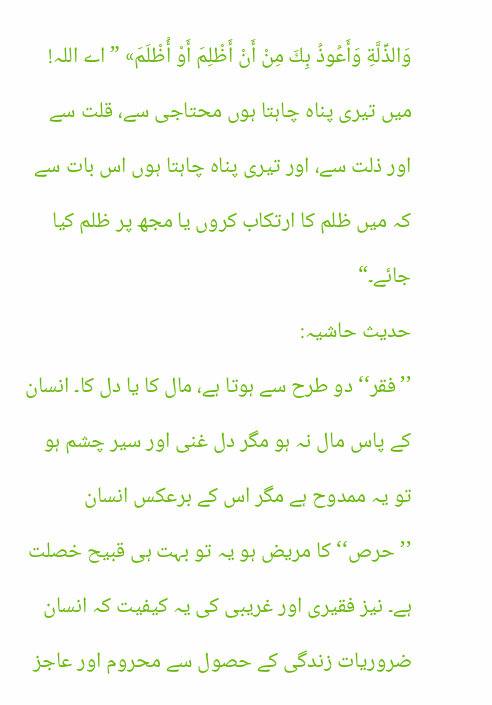وَالذِّلَّةِ وَأَعُوذُ بِكَ مِنْ أَنْ أَظْلِمَ أَوْ أُظْلَمَ» ”اے اللہ! میں تیری پناہ چاہتا ہوں محتاجی سے، قلت سے اور ذلت سے، اور تیری پناہ چاہتا ہوں اس بات سے کہ میں ظلم کا ارتکاب کروں یا مجھ پر ظلم کیا جائے۔“
حدیث حاشیہ:
’’فقر‘‘ دو طرح سے ہوتا ہے، مال کا یا دل کا۔ انسان کے پاس مال نہ ہو مگر دل غنی اور سیر چشم ہو تو یہ ممدوح ہے مگر اس کے برعکس انسان ’’حرص‘‘ کا مریض ہو یہ تو بہت ہی قبیح خصلت ہے۔ نیز فقیری اور غریبی کی یہ کیفیت کہ انسان ضروریات زندگی کے حصول سے محروم اور عاجز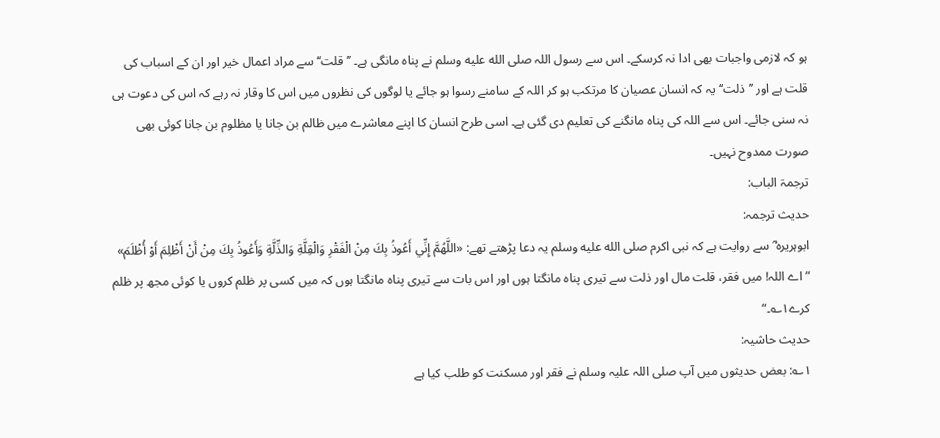ہو کہ لازمی واجبات بھی ادا نہ کرسکے۔ اس سے رسول اللہ صلى الله عليه وسلم نے پناہ مانگی ہے۔ ’’قلت‘‘ سے مراد اعمال خیر اور ان کے اسباب کی قلت ہے اور ’’ذلت‘‘ یہ کہ انسان عصیان کا مرتکب ہو کر اللہ کے سامنے رسوا ہو جائے یا لوگوں کی نظروں میں اس کا وقار نہ رہے کہ اس کی دعوت ہی نہ سنی جائے۔ اس سے اللہ کی پناہ مانگنے کی تعلیم دی گئی ہے۔ اسی طرح انسان کا اپنے معاشرے میں ظالم بن جانا یا مظلوم بن جانا کوئی بھی صورت ممدوح نہیں۔
ترجمۃ الباب:
حدیث ترجمہ:
ابوہریرہ ؓ سے روایت ہے کہ نبی اکرم صلى الله عليه وسلم یہ دعا پڑھتے تھے: «اللَّهُمَّ إِنِّي أَعُوذُ بِكَ مِنْ الْفَقْرِ وَالْقِلَّةِ وَالذِّلَّةِ وَأَعُوذُ بِكَ مِنْ أَنْ أَظْلِمَ أَوْ أُظْلَمَ» ”اے اللہ! میں فقر، قلت مال اور ذلت سے تیری پناہ مانگتا ہوں اور اس بات سے تیری پناہ مانگتا ہوں کہ میں کسی پر ظلم کروں یا کوئی مجھ پر ظلم کرے۱؎۔“
حدیث حاشیہ:
۱؎: بعض حدیثوں میں آپ صلی اللہ علیہ وسلم نے فقر اور مسکنت کو طلب کیا ہے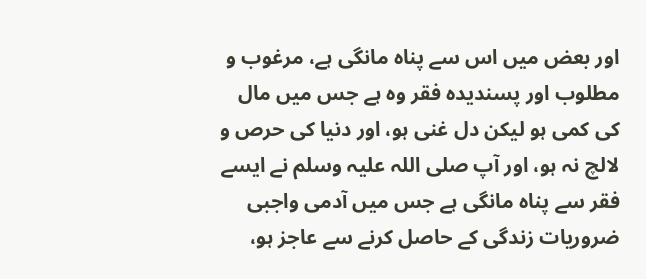اور بعض میں اس سے پناہ مانگی ہے، مرغوب و مطلوب اور پسندیدہ فقر وہ ہے جس میں مال کی کمی ہو لیکن دل غنی ہو، اور دنیا کی حرص و لالچ نہ ہو، اور آپ صلی اللہ علیہ وسلم نے ایسے فقر سے پناہ مانگی ہے جس میں آدمی واجبی ضروریات زندگی کے حاصل کرنے سے عاجز ہو،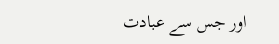اور جس سے عبادت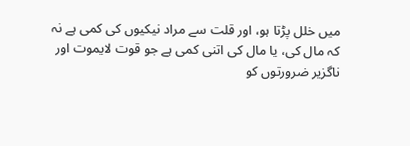میں خلل پڑتا ہو، اور قلت سے مراد نیکیوں کی کمی ہے نہ کہ مال کی، یا مال کی اتنی کمی ہے جو قوت لایموت اور ناگزیر ضرورتوں کو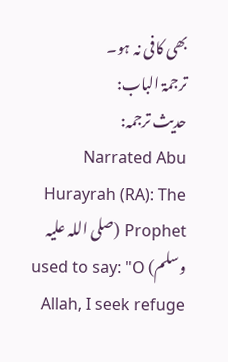بھی کافی نہ ہو۔
ترجمۃ الباب:
حدیث ترجمہ:
Narrated Abu Hurayrah (RA): The Prophet (صلی اللہ علیہ وسلم) used to say: "O Allah, I seek refuge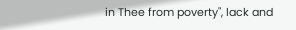in Thee from poverty", lack and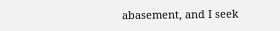abasement, and I seek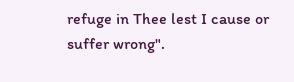refuge in Thee lest I cause or suffer wrong".